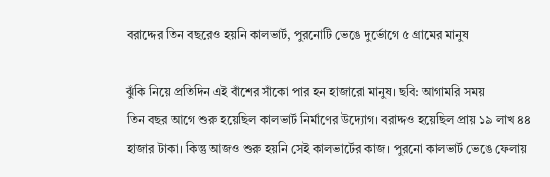বরাদ্দের তিন বছরেও হয়নি কালভার্ট, পুরনোটি ভেঙে দুর্ভোগে ৫ গ্রামের মানুষ

ঝুঁকি নিয়ে প্রতিদিন এই বাঁশের সাঁকো পার হন হাজারো মানুষ। ছবি: আগামরি সময়
তিন বছর আগে শুরু হয়েছিল কালভার্ট নির্মাণের উদ্যোগ। বরাদ্দও হয়েছিল প্রায় ১৯ লাখ ৪৪ হাজার টাকা। কিন্তু আজও শুরু হয়নি সেই কালভার্টের কাজ। পুরনো কালভার্ট ভেঙে ফেলায়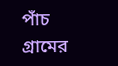পাঁচ গ্রামের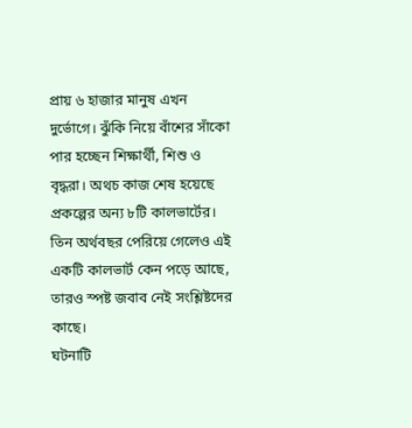প্রায় ৬ হাজার মানুষ এখন দুর্ভোগে। ঝুঁকি নিয়ে বাঁশের সাঁকো পার হচ্ছেন শিক্ষার্থী, শিশু ও বৃদ্ধরা। অথচ কাজ শেষ হয়েছে প্রকল্পের অন্য ৮টি কালভার্টের।
তিন অর্থবছর পেরিয়ে গেলেও এই একটি কালভার্ট কেন পড়ে আছে, তারও স্পষ্ট জবাব নেই সংশ্লিষ্টদের কাছে।
ঘটনাটি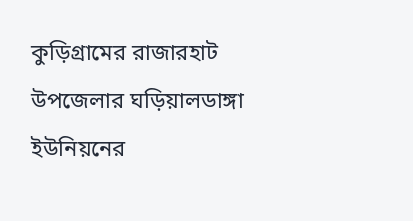কুড়িগ্রামের রাজারহাট উপজেলার ঘড়িয়ালডাঙ্গা ইউনিয়নের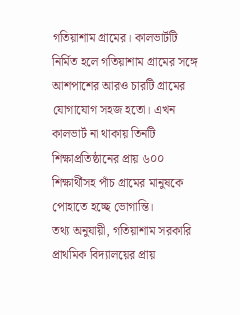গতিয়াশাম গ্রামের। কালভার্টটি নির্মিত হলে গতিয়াশাম গ্রামের সঙ্গে আশপাশের আরও চারটি গ্রামের যোগাযোগ সহজ হতো। এখন কালভার্ট না থাকায় তিনটি শিক্ষাপ্রতিষ্ঠানের প্রায় ৬০০ শিক্ষার্থীসহ পাঁচ গ্রামের মানুষকে পোহাতে হচ্ছে ভোগান্তি।
তথ্য অনুযায়ী, গতিয়াশাম সরকারি প্রাথমিক বিদ্যালয়ের প্রায়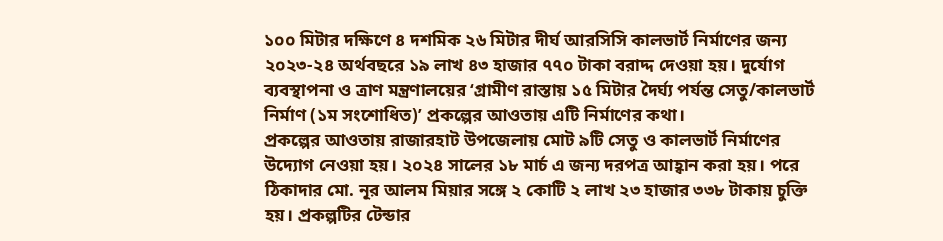১০০ মিটার দক্ষিণে ৪ দশমিক ২৬ মিটার দীর্ঘ আরসিসি কালভার্ট নির্মাণের জন্য ২০২৩-২৪ অর্থবছরে ১৯ লাখ ৪৩ হাজার ৭৭০ টাকা বরাদ্দ দেওয়া হয়। দুর্যোগ ব্যবস্থাপনা ও ত্রাণ মন্ত্রণালয়ের ‘গ্রামীণ রাস্তায় ১৫ মিটার দৈর্ঘ্য পর্যন্ত সেতু/কালভার্ট নির্মাণ (১ম সংশোধিত)’ প্রকল্পের আওতায় এটি নির্মাণের কথা।
প্রকল্পের আওতায় রাজারহাট উপজেলায় মোট ৯টি সেতু ও কালভার্ট নির্মাণের উদ্যোগ নেওয়া হয়। ২০২৪ সালের ১৮ মার্চ এ জন্য দরপত্র আহ্বান করা হয়। পরে ঠিকাদার মো. নূর আলম মিয়ার সঙ্গে ২ কোটি ২ লাখ ২৩ হাজার ৩৩৮ টাকায় চুক্তি হয়। প্রকল্পটির টেন্ডার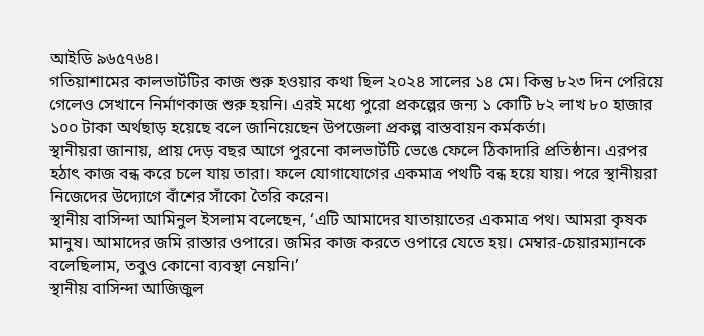আইডি ৯৬৫৭৬৪।
গতিয়াশামের কালভার্টটির কাজ শুরু হওয়ার কথা ছিল ২০২৪ সালের ১৪ মে। কিন্তু ৮২৩ দিন পেরিয়ে গেলেও সেখানে নির্মাণকাজ শুরু হয়নি। এরই মধ্যে পুরো প্রকল্পের জন্য ১ কোটি ৮২ লাখ ৮০ হাজার ১০০ টাকা অর্থছাড় হয়েছে বলে জানিয়েছেন উপজেলা প্রকল্প বাস্তবায়ন কর্মকর্তা।
স্থানীয়রা জানায়, প্রায় দেড় বছর আগে পুরনো কালভার্টটি ভেঙে ফেলে ঠিকাদারি প্রতিষ্ঠান। এরপর হঠাৎ কাজ বন্ধ করে চলে যায় তারা। ফলে যোগাযোগের একমাত্র পথটি বন্ধ হয়ে যায়। পরে স্থানীয়রা নিজেদের উদ্যোগে বাঁশের সাঁকো তৈরি করেন।
স্থানীয় বাসিন্দা আমিনুল ইসলাম বলেছেন, ‘এটি আমাদের যাতায়াতের একমাত্র পথ। আমরা কৃষক মানুষ। আমাদের জমি রাস্তার ওপারে। জমির কাজ করতে ওপারে যেতে হয়। মেম্বার-চেয়ারম্যানকে বলেছিলাম, তবুও কোনো ব্যবস্থা নেয়নি।’
স্থানীয় বাসিন্দা আজিজুল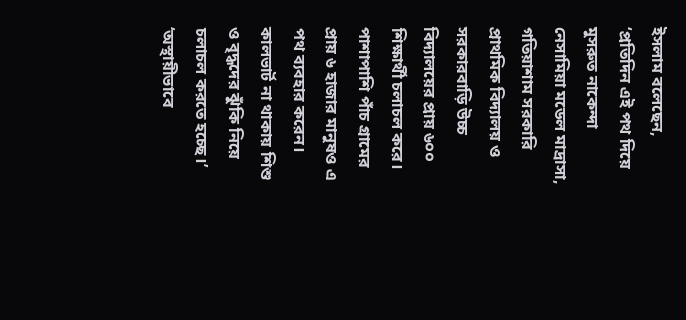ইসলাম বলেছেন, ‘প্রতিদিন এই পথ দিয়ে মুসরুত নাকেন্দা নেসামিয়া মডেল মাদ্রাসা, গতিয়াশাম সরকারি প্রাথমিক বিদ্যালয় ও সরকারবাড়ি উচ্চ বিদ্যালয়ের প্রায় ৬০০ শিক্ষার্থী চলাচল করে। পাশাপাশি পাঁচ গ্রামের প্রায় ৬ হাজার মানুষও এ পথ ব্যবহার করেন। কালভার্ট না থাকায় শিশু ও বৃদ্ধদের ঝুঁকি নিয়ে চলাচল করতে হচ্ছে।’
‘অস্থায়ীভাবে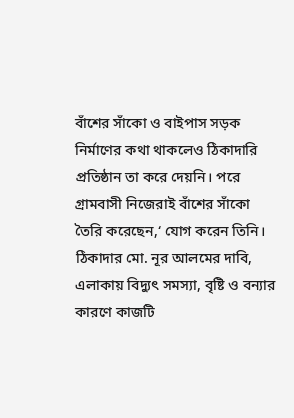বাঁশের সাঁকো ও বাইপাস সড়ক নির্মাণের কথা থাকলেও ঠিকাদারি প্রতিষ্ঠান তা করে দেয়নি। পরে গ্রামবাসী নিজেরাই বাঁশের সাঁকো তৈরি করেছেন,‘ যোগ করেন তিনি।
ঠিকাদার মো. নূর আলমের দাবি, এলাকায় বিদ্যুৎ সমস্যা, বৃষ্টি ও বন্যার কারণে কাজটি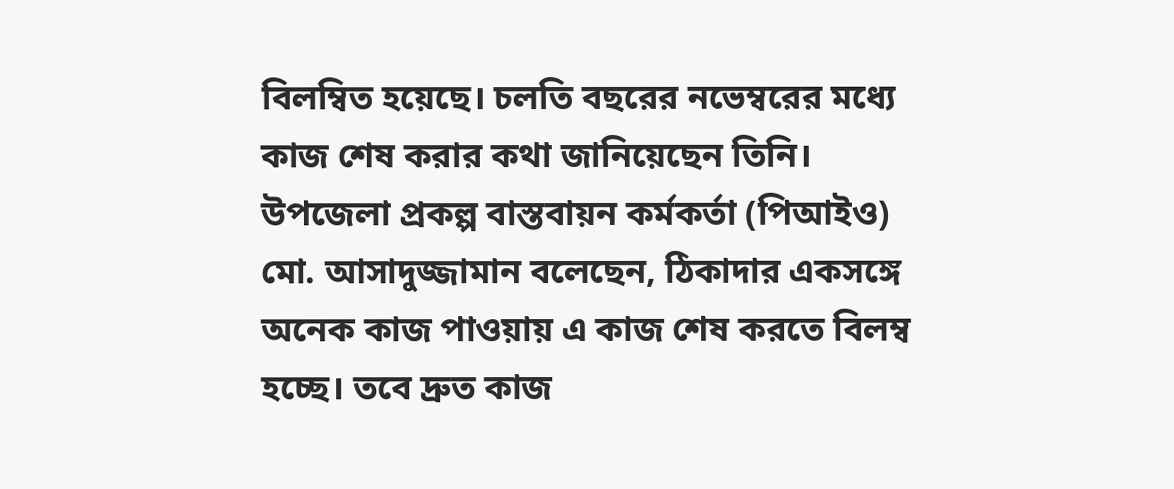বিলম্বিত হয়েছে। চলতি বছরের নভেম্বরের মধ্যে কাজ শেষ করার কথা জানিয়েছেন তিনি।
উপজেলা প্রকল্প বাস্তবায়ন কর্মকর্তা (পিআইও) মো. আসাদুজ্জামান বলেছেন, ঠিকাদার একসঙ্গে অনেক কাজ পাওয়ায় এ কাজ শেষ করতে বিলম্ব হচ্ছে। তবে দ্রুত কাজ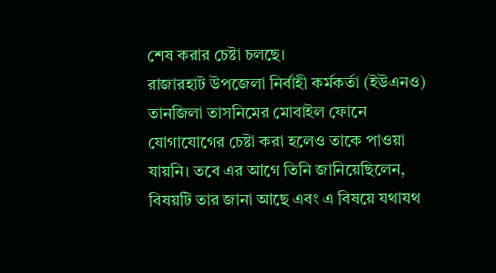শেষ করার চেষ্টা চলছে।
রাজারহাট উপজেলা নির্বাহী কর্মকর্তা (ইউএনও) তানজিলা তাসনিমের মোবাইল ফোনে যোগাযোগের চেষ্টা করা হলেও তাকে পাওয়া যায়নি। তবে এর আগে তিনি জানিয়েছিলেন, বিষয়টি তার জানা আছে এবং এ বিষয়ে যথাযথ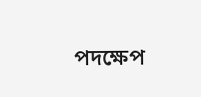পদক্ষেপ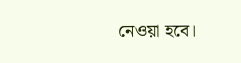নেওয়া হবে।